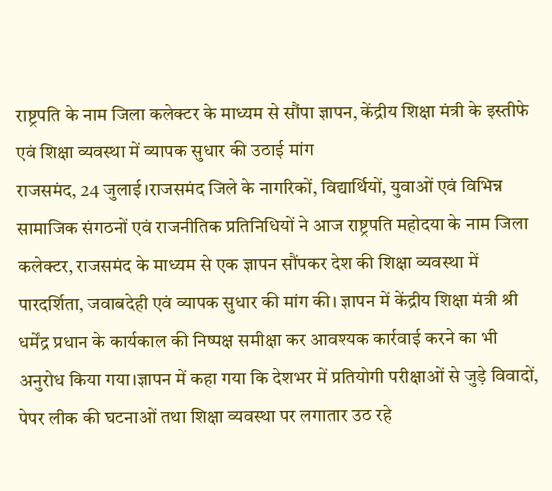राष्ट्रपति के नाम जिला कलेक्टर के माध्यम से सौंपा ज्ञापन, केंद्रीय शिक्षा मंत्री के इस्तीफे एवं शिक्षा व्यवस्था में व्यापक सुधार की उठाई मांग
राजसमंद, 24 जुलाई।राजसमंद जिले के नागरिकों, विद्यार्थियों, युवाओं एवं विभिन्न सामाजिक संगठनों एवं राजनीतिक प्रतिनिधियों ने आज राष्ट्रपति महोदया के नाम जिला कलेक्टर, राजसमंद के माध्यम से एक ज्ञापन सौंपकर देश की शिक्षा व्यवस्था में पारदर्शिता, जवाबदेही एवं व्यापक सुधार की मांग की। ज्ञापन में केंद्रीय शिक्षा मंत्री श्री धर्मेंद्र प्रधान के कार्यकाल की निष्पक्ष समीक्षा कर आवश्यक कार्रवाई करने का भी अनुरोध किया गया।ज्ञापन में कहा गया कि देशभर में प्रतियोगी परीक्षाओं से जुड़े विवादों, पेपर लीक की घटनाओं तथा शिक्षा व्यवस्था पर लगातार उठ रहे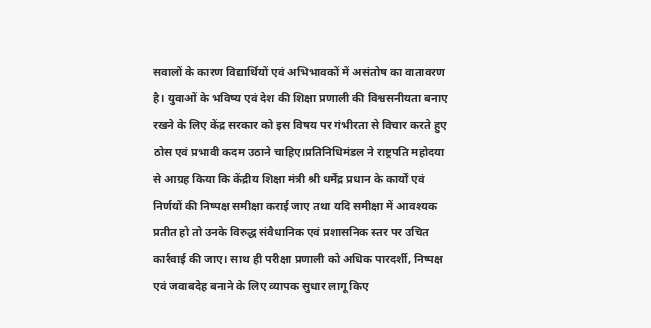सवालों के कारण विद्यार्थियों एवं अभिभावकों में असंतोष का वातावरण है। युवाओं के भविष्य एवं देश की शिक्षा प्रणाली की विश्वसनीयता बनाए रखने के लिए केंद्र सरकार को इस विषय पर गंभीरता से विचार करते हुए ठोस एवं प्रभावी कदम उठाने चाहिए।प्रतिनिधिमंडल ने राष्ट्रपति महोदया से आग्रह किया कि केंद्रीय शिक्षा मंत्री श्री धर्मेंद्र प्रधान के कार्यों एवं निर्णयों की निष्पक्ष समीक्षा कराई जाए तथा यदि समीक्षा में आवश्यक प्रतीत हो तो उनके विरुद्ध संवैधानिक एवं प्रशासनिक स्तर पर उचित कार्रवाई की जाए। साथ ही परीक्षा प्रणाली को अधिक पारदर्शी, निष्पक्ष एवं जवाबदेह बनाने के लिए व्यापक सुधार लागू किए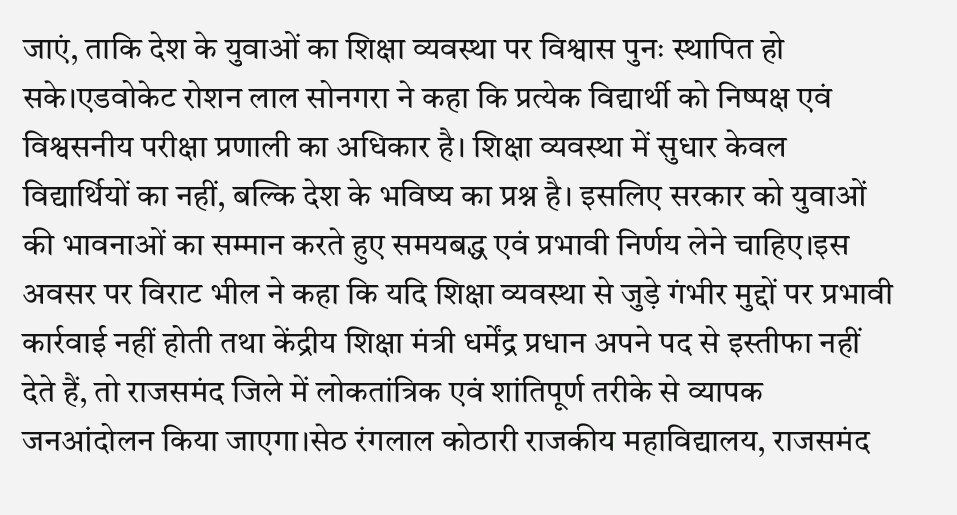जाएं, ताकि देश के युवाओं का शिक्षा व्यवस्था पर विश्वास पुनः स्थापित हो सके।एडवोकेट रोशन लाल सोनगरा ने कहा कि प्रत्येक विद्यार्थी को निष्पक्ष एवं विश्वसनीय परीक्षा प्रणाली का अधिकार है। शिक्षा व्यवस्था में सुधार केवल विद्यार्थियों का नहीं, बल्कि देश के भविष्य का प्रश्न है। इसलिए सरकार को युवाओं की भावनाओं का सम्मान करते हुए समयबद्ध एवं प्रभावी निर्णय लेने चाहिए।इस अवसर पर विराट भील ने कहा कि यदि शिक्षा व्यवस्था से जुड़े गंभीर मुद्दों पर प्रभावी कार्रवाई नहीं होती तथा केंद्रीय शिक्षा मंत्री धर्मेंद्र प्रधान अपने पद से इस्तीफा नहीं देते हैं, तो राजसमंद जिले में लोकतांत्रिक एवं शांतिपूर्ण तरीके से व्यापक जनआंदोलन किया जाएगा।सेठ रंगलाल कोठारी राजकीय महाविद्यालय, राजसमंद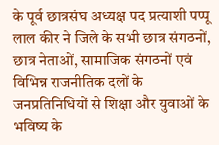के पूर्व छात्रसंघ अध्यक्ष पद प्रत्याशी पप्पू लाल कीर ने जिले के सभी छात्र संगठनों, छात्र नेताओं, सामाजिक संगठनों एवं विभिन्न राजनीतिक दलों के जनप्रतिनिधियों से शिक्षा और युवाओं के भविष्य के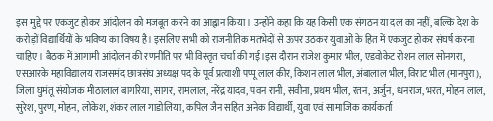इस मुद्दे पर एकजुट होकर आंदोलन को मजबूत करने का आह्वान किया। उन्होंने कहा कि यह किसी एक संगठन या दल का नहीं, बल्कि देश के करोड़ों विद्यार्थियों के भविष्य का विषय है। इसलिए सभी को राजनीतिक मतभेदों से ऊपर उठकर युवाओं के हित में एकजुट होकर संघर्ष करना चाहिए। बैठक में आगामी आंदोलन की रणनीति पर भी विस्तृत चर्चा की गई।इस दौरान राजेश कुमार भील, एडवोकेट रोशन लाल सोनगरा, एसआरके महाविद्यालय राजसमंद छात्रसंघ अध्यक्ष पद के पूर्व प्रत्याशी पप्पू लाल कीर, किशन लाल भील, अंबालाल भील, विराट भील (मानपुरा), जिला घुमंतू संयोजक मीठालाल बागरिया, सागर, रामलाल, नरेंद्र यादव, पवन रानी, सवीना, प्रथम भील, रतन, अर्जुन, धनराज, भरत, मोहन लाल, सुरेश, पुरण, मोहन, लोकेश, शंकर लाल गाडोलिया, कपिल जैन सहित अनेक विद्यार्थी, युवा एवं सामाजिक कार्यकर्ता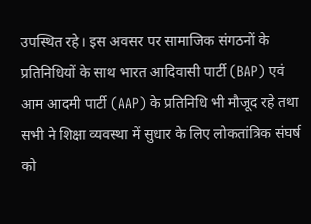उपस्थित रहे। इस अवसर पर सामाजिक संगठनों के प्रतिनिधियों के साथ भारत आदिवासी पार्टी (BAP) एवं आम आदमी पार्टी (AAP) के प्रतिनिधि भी मौजूद रहे तथा सभी ने शिक्षा व्यवस्था में सुधार के लिए लोकतांत्रिक संघर्ष को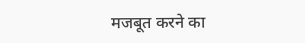मजबूत करने का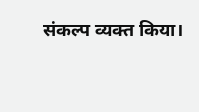संकल्प व्यक्त किया।